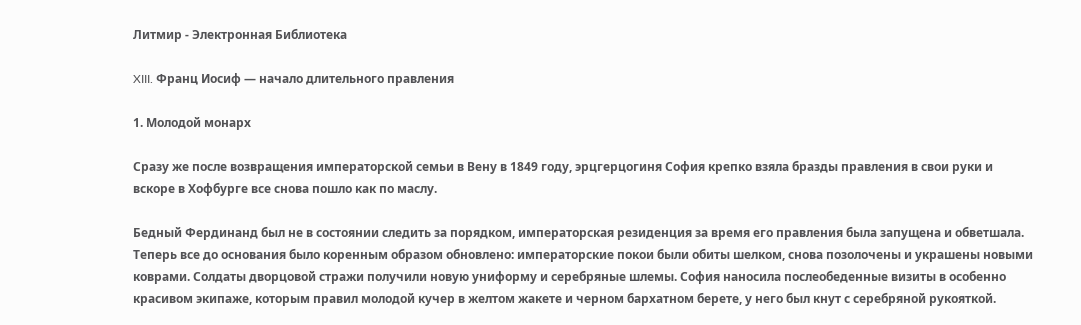Литмир - Электронная Библиотека

XIII. Франц Иосиф — начало длительного правления

1. Молодой монарх

Сразу же после возвращения императорской семьи в Вену в 1849 году, эрцгерцогиня София крепко взяла бразды правления в свои руки и вскоре в Хофбурге все снова пошло как по маслу.

Бедный Фердинанд был не в состоянии следить за порядком, императорская резиденция за время его правления была запущена и обветшала. Теперь все до основания было коренным образом обновлено: императорские покои были обиты шелком, снова позолочены и украшены новыми коврами. Солдаты дворцовой стражи получили новую униформу и серебряные шлемы. София наносила послеобеденные визиты в особенно красивом экипаже, которым правил молодой кучер в желтом жакете и черном бархатном берете, у него был кнут с серебряной рукояткой.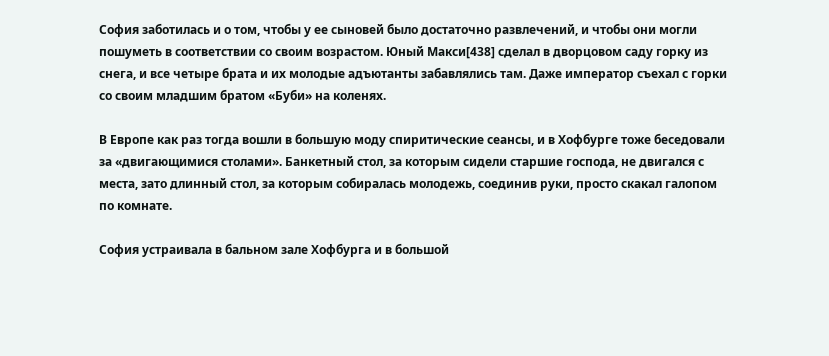София заботилась и о том, чтобы у ее сыновей было достаточно развлечений, и чтобы они могли пошуметь в соответствии со своим возрастом. Юный Макси[438] сделал в дворцовом саду горку из снега, и все четыре брата и их молодые адъютанты забавлялись там. Даже император съехал с горки со своим младшим братом «Буби» на коленях.

В Европе как раз тогда вошли в большую моду спиритические сеансы, и в Хофбурге тоже беседовали за «двигающимися столами». Банкетный стол, за которым сидели старшие господа, не двигался с места, зато длинный стол, за которым собиралась молодежь, соединив руки, просто скакал галопом по комнате.

София устраивала в бальном зале Хофбурга и в большой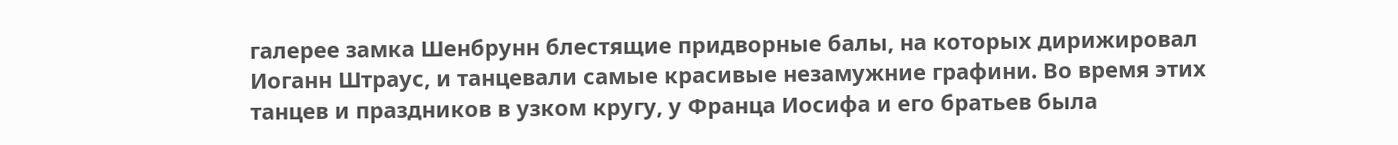галерее замка Шенбрунн блестящие придворные балы, на которых дирижировал Иоганн Штраус, и танцевали самые красивые незамужние графини. Во время этих танцев и праздников в узком кругу, у Франца Иосифа и его братьев была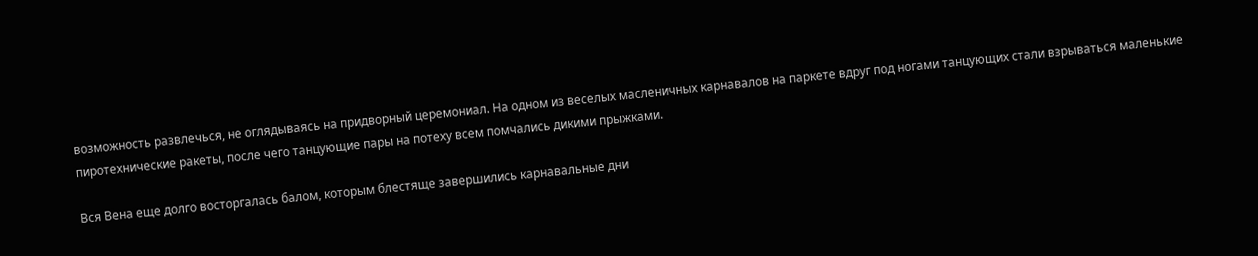возможность развлечься, не оглядываясь на придворный церемониал. На одном из веселых масленичных карнавалов на паркете вдруг под ногами танцующих стали взрываться маленькие пиротехнические ракеты, после чего танцующие пары на потеху всем помчались дикими прыжками.

Вся Вена еще долго восторгалась балом, которым блестяще завершились карнавальные дни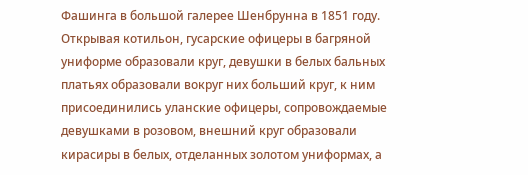Фашинга в большой галерее Шенбрунна в 1851 году. Открывая котильон, гусарские офицеры в багряной униформе образовали круг, девушки в белых бальных платьях образовали вокруг них больший круг, к ним присоединились уланские офицеры, сопровождаемые девушками в розовом, внешний круг образовали кирасиры в белых, отделанных золотом униформах, а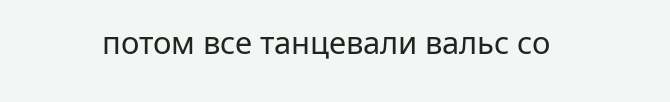потом все танцевали вальс со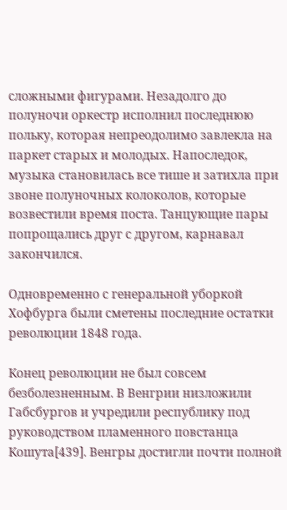сложными фигурами. Незадолго до полуночи оркестр исполнил последнюю польку, которая непреодолимо завлекла на паркет старых и молодых. Напоследок, музыка становилась все тише и затихла при звоне полуночных колоколов, которые возвестили время поста. Танцующие пары попрощались друг с другом, карнавал закончился.

Одновременно с генеральной уборкой Хофбурга были сметены последние остатки революции 1848 года.

Конец революции не был совсем безболезненным. В Венгрии низложили Габсбургов и учредили республику под руководством пламенного повстанца Кошута[439]. Венгры достигли почти полной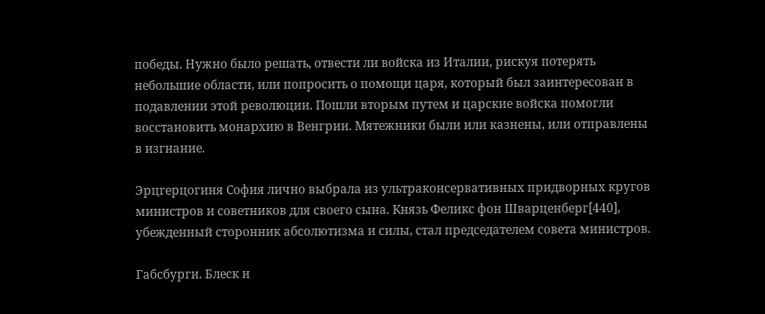победы. Нужно было решать, отвести ли войска из Италии, рискуя потерять небольшие области, или попросить о помощи царя, который был заинтересован в подавлении этой революции. Пошли вторым путем и царские войска помогли восстановить монархию в Венгрии. Мятежники были или казнены, или отправлены в изгнание.

Эрцгерцогиня София лично выбрала из ультраконсервативных придворных кругов министров и советников для своего сына. Князь Феликс фон Шварценберг[440], убежденный сторонник абсолютизма и силы, стал председателем совета министров.

Габсбурги. Блеск и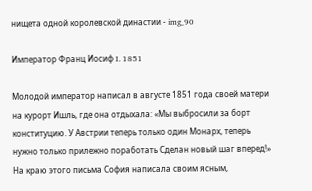нищета одной королевской династии - img_90

Император Франц Иосиф I. 1851

Молодой император написал в августе 1851 года своей матери на курорт Ишль, где она отдыхала: «Мы выбросили за борт конституцию. У Австрии теперь только один Монарх, теперь нужно только прилежно поработать Сделан новый шаг вперед!» На краю этого письма София написала своим ясным,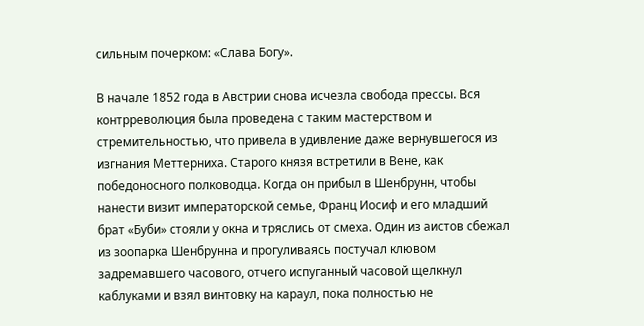сильным почерком: «Слава Богу».

В начале 1852 года в Австрии снова исчезла свобода прессы. Вся контрреволюция была проведена с таким мастерством и стремительностью, что привела в удивление даже вернувшегося из изгнания Меттерниха. Старого князя встретили в Вене, как победоносного полководца. Когда он прибыл в Шенбрунн, чтобы нанести визит императорской семье, Франц Иосиф и его младший брат «Буби» стояли у окна и тряслись от смеха. Один из аистов сбежал из зоопарка Шенбрунна и прогуливаясь постучал клювом задремавшего часового, отчего испуганный часовой щелкнул каблуками и взял винтовку на караул, пока полностью не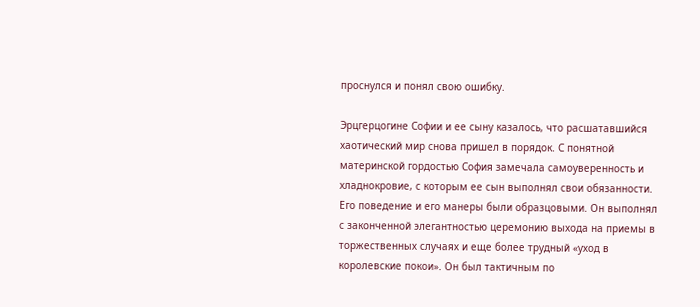проснулся и понял свою ошибку.

Эрцгерцогине Софии и ее сыну казалось, что расшатавшийся хаотический мир снова пришел в порядок. С понятной материнской гордостью София замечала самоуверенность и хладнокровие, с которым ее сын выполнял свои обязанности. Его поведение и его манеры были образцовыми. Он выполнял с законченной элегантностью церемонию выхода на приемы в торжественных случаях и еще более трудный «уход в королевские покои». Он был тактичным по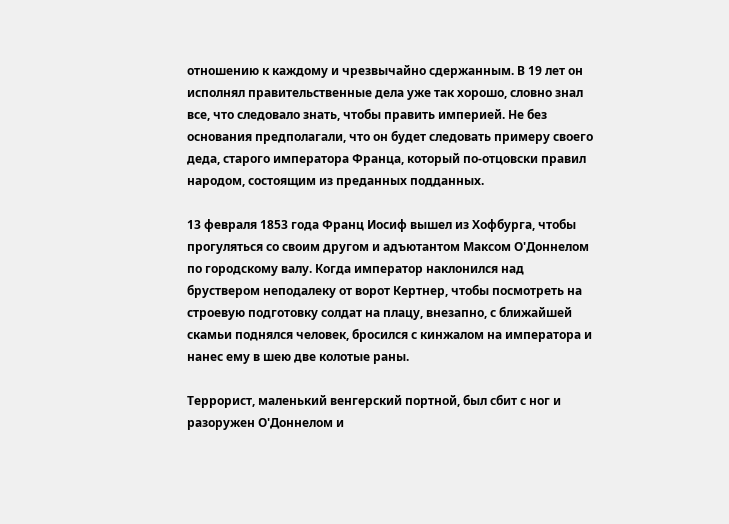отношению к каждому и чрезвычайно сдержанным. В 19 лет он исполнял правительственные дела уже так хорошо, словно знал все, что следовало знать, чтобы править империей. Не без основания предполагали, что он будет следовать примеру своего деда, старого императора Франца, который по-отцовски правил народом, состоящим из преданных подданных.

13 февраля 1853 года Франц Иосиф вышел из Хофбурга, чтобы прогуляться со своим другом и адъютантом Максом О'Доннелом по городскому валу. Когда император наклонился над бруствером неподалеку от ворот Кертнер, чтобы посмотреть на строевую подготовку солдат на плацу, внезапно, с ближайшей скамьи поднялся человек, бросился с кинжалом на императора и нанес ему в шею две колотые раны.

Террорист, маленький венгерский портной, был сбит с ног и разоружен О'Доннелом и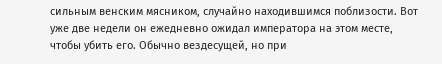сильным венским мясником, случайно находившимся поблизости. Вот уже две недели он ежедневно ожидал императора на этом месте, чтобы убить его. Обычно вездесущей, но при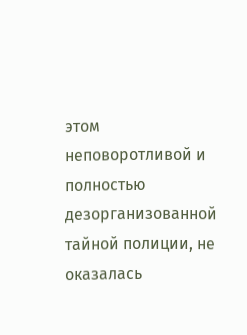этом неповоротливой и полностью дезорганизованной тайной полиции, не оказалась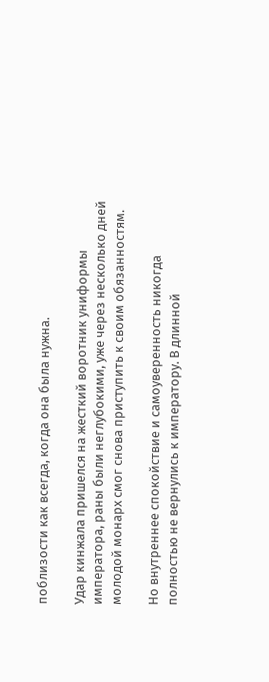поблизости как всегда, когда она была нужна.

Удар кинжала пришелся на жесткий воротник униформы императора, раны были неглубокими, уже через несколько дней молодой монарх смог снова приступить к своим обязанностям.

Но внутреннее спокойствие и самоуверенность никогда полностью не вернулись к императору. В длинной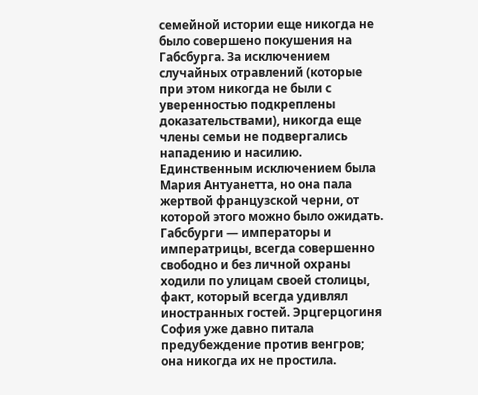семейной истории еще никогда не было совершено покушения на Габсбурга. За исключением случайных отравлений (которые при этом никогда не были с уверенностью подкреплены доказательствами), никогда еще члены семьи не подвергались нападению и насилию. Единственным исключением была Мария Антуанетта, но она пала жертвой французской черни, от которой этого можно было ожидать. Габсбурги — императоры и императрицы, всегда совершенно свободно и без личной охраны ходили по улицам своей столицы, факт, который всегда удивлял иностранных гостей. Эрцгерцогиня София уже давно питала предубеждение против венгров; она никогда их не простила.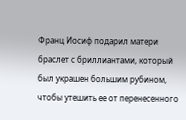Франц Иосиф подарил матери браслет с бриллиантами, который был украшен большим рубином, чтобы утешить ее от перенесенного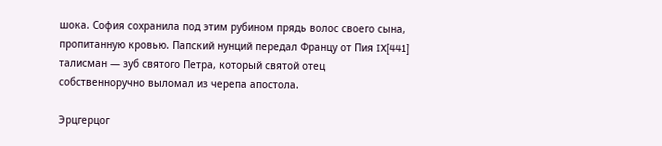шока. София сохранила под этим рубином прядь волос своего сына, пропитанную кровью. Папский нунций передал Францу от Пия IX[441] талисман — зуб святого Петра, который святой отец собственноручно выломал из черепа апостола.

Эрцгерцог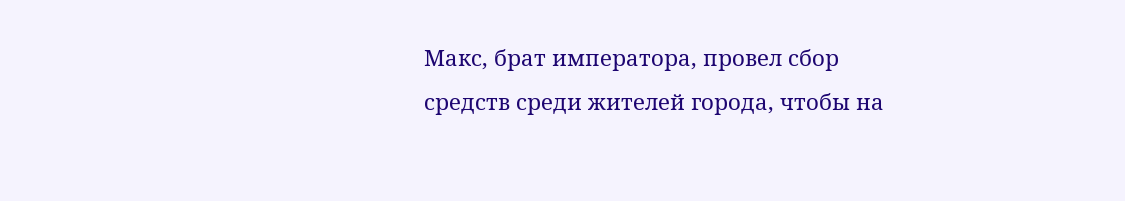Макс, брат императора, провел сбор средств среди жителей города, чтобы на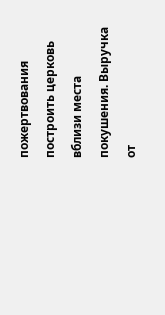пожертвования построить церковь вблизи места покушения. Выручка от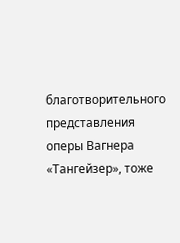благотворительного представления оперы Вагнера «Тангейзер», тоже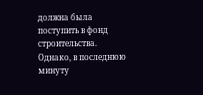должна была поступить в фонд строительства. Однако, в последнюю минуту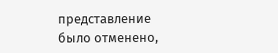представление было отменено,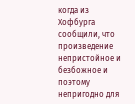когда из Хофбурга сообщили, что произведение непристойное и безбожное и поэтому непригодно для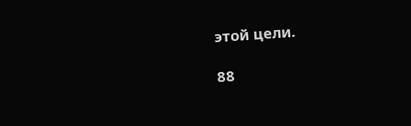этой цели.

88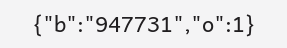{"b":"947731","o":1}